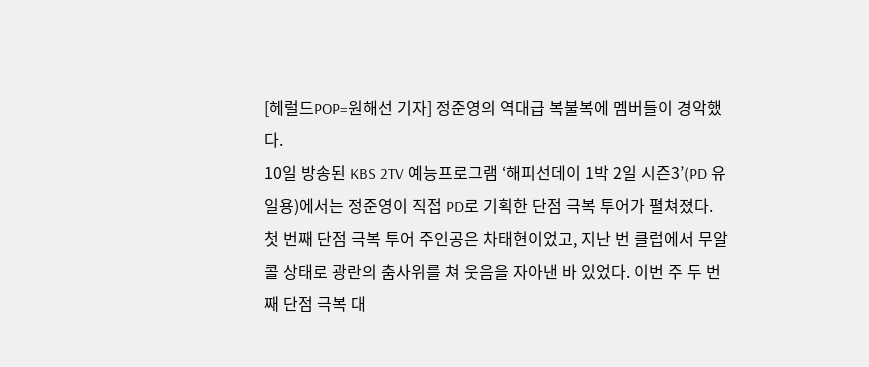[헤럴드POP=원해선 기자] 정준영의 역대급 복불복에 멤버들이 경악했다.
10일 방송된 KBS 2TV 예능프로그램 ‘해피선데이 1박 2일 시즌3’(PD 유일용)에서는 정준영이 직접 PD로 기획한 단점 극복 투어가 펼쳐졌다.
첫 번째 단점 극복 투어 주인공은 차태현이었고, 지난 번 클럽에서 무알콜 상태로 광란의 춤사위를 쳐 웃음을 자아낸 바 있었다. 이번 주 두 번째 단점 극복 대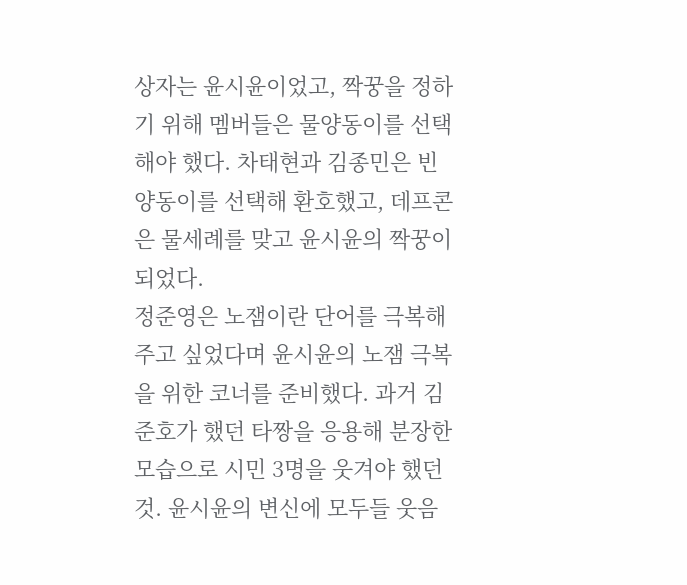상자는 윤시윤이었고, 짝꿍을 정하기 위해 멤버들은 물양동이를 선택해야 했다. 차태현과 김종민은 빈 양동이를 선택해 환호했고, 데프콘은 물세례를 맞고 윤시윤의 짝꿍이 되었다.
정준영은 노잼이란 단어를 극복해주고 싶었다며 윤시윤의 노잼 극복을 위한 코너를 준비했다. 과거 김준호가 했던 타짱을 응용해 분장한 모습으로 시민 3명을 웃겨야 했던 것. 윤시윤의 변신에 모두들 웃음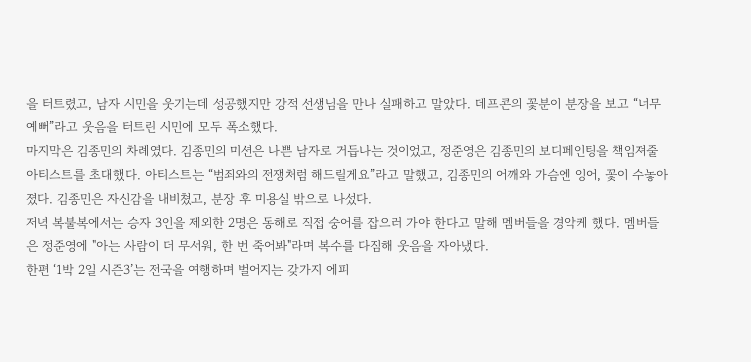을 터트렸고, 남자 시민을 웃기는데 성공했지만 강적 선생님을 만나 실패하고 말았다. 데프콘의 꽃분이 분장을 보고 “너무 예뻐”라고 웃음을 터트린 시민에 모두 폭소했다.
마지막은 김종민의 차례였다. 김종민의 미션은 나쁜 남자로 거듭나는 것이었고, 정준영은 김종민의 보디페인팅을 책임져줄 아티스트를 초대했다. 아티스트는 “범죄와의 전쟁처럼 해드릴게요”라고 말했고, 김종민의 어깨와 가슴엔 잉어, 꽃이 수놓아졌다. 김종민은 자신감을 내비쳤고, 분장 후 미용실 밖으로 나섰다.
저녁 복불복에서는 승자 3인을 제외한 2명은 동해로 직접 숭어를 잡으러 가야 한다고 말해 멤버들을 경악케 했다. 멤버들은 정준영에 "아는 사람이 더 무서워, 한 번 죽어봐"라며 복수를 다짐해 웃음을 자아냈다.
한편 ‘1박 2일 시즌3’는 전국을 여행하며 벌어지는 갖가지 에피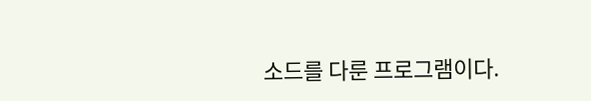소드를 다룬 프로그램이다.